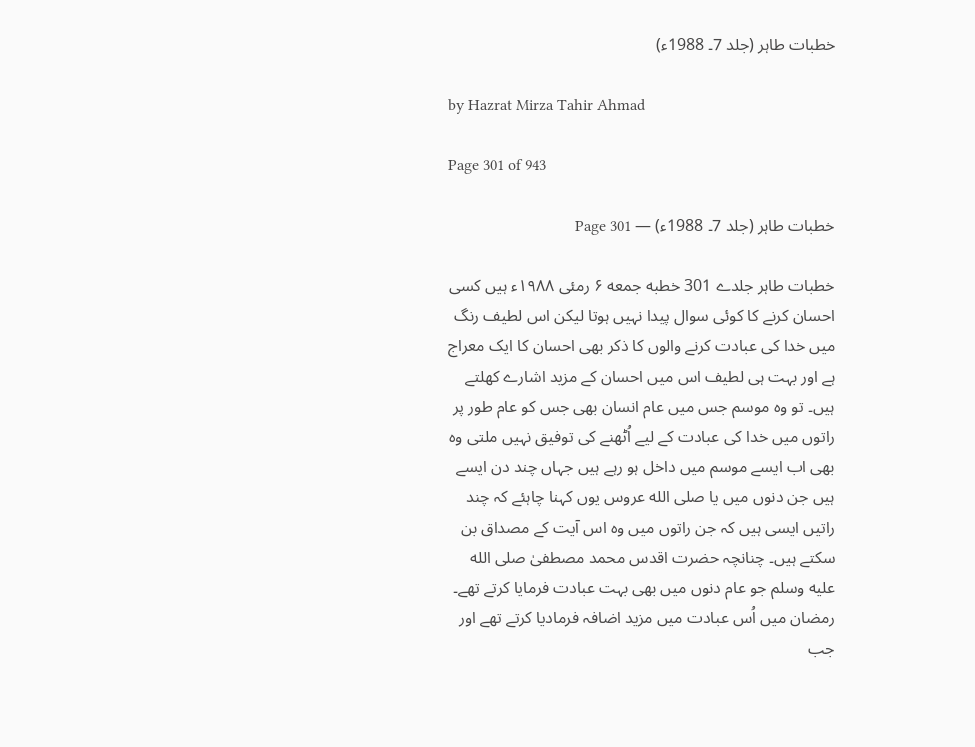خطبات طاہر (جلد 7۔ 1988ء)

by Hazrat Mirza Tahir Ahmad

Page 301 of 943

خطبات طاہر (جلد 7۔ 1988ء) — Page 301

خطبات طاہر جلدے 301 خطبه جمعه ۶ رمئی ۱۹۸۸ء ہیں کسی احسان کرنے کا کوئی سوال پیدا نہیں ہوتا لیکن اس لطیف رنگ میں خدا کی عبادت کرنے والوں کا ذکر بھی احسان کا ایک معراج ہے اور بہت ہی لطیف اس میں احسان کے مزید اشارے کھلتے ہیں۔ تو وہ موسم جس میں عام انسان بھی جس کو عام طور پر راتوں میں خدا کی عبادت کے لیے اُٹھنے کی توفیق نہیں ملتی وہ بھی اب ایسے موسم میں داخل ہو رہے ہیں جہاں چند دن ایسے ہیں جن دنوں میں یا صلى الله عروس یوں کہنا چاہئے کہ چند راتیں ایسی ہیں کہ جن راتوں میں وہ اس آیت کے مصداق بن سکتے ہیں۔ چنانچہ حضرت اقدس محمد مصطفیٰ صلى الله عليه وسلم جو عام دنوں میں بھی بہت عبادت فرمایا کرتے تھے۔ رمضان میں اُس عبادت میں مزید اضافہ فرمادیا کرتے تھے اور جب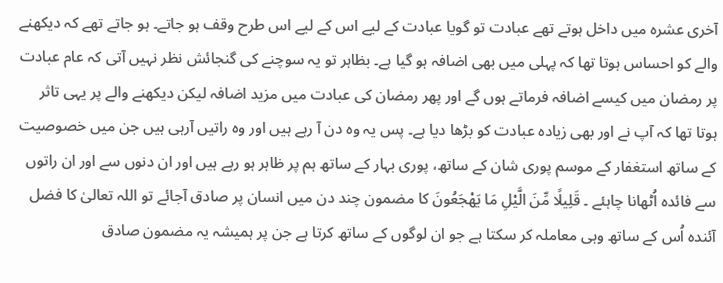آخری عشرہ میں داخل ہوتے تھے عبادت تو گویا عبادت کے لیے اس کے لیے اس طرح وقف ہو جاتے۔ ہو جاتے تھے کہ دیکھنے والے کو احساس ہوتا تھا کہ پہلی میں بھی اضافہ ہو گیا ہے۔ بظاہر تو یہ سوچنے کی گنجائش نظر نہیں آتی کہ عام عبادت پر رمضان میں کیسے اضافہ فرماتے ہوں گے اور پھر رمضان کی عبادت میں مزید اضافہ لیکن دیکھنے والے پر یہی تاثر ہوتا تھا کہ آپ نے اور بھی زیادہ عبادت کو بڑھا دیا ہے۔ پس یہ وہ دن آ رہے ہیں اور وہ راتیں آرہی ہیں جن میں خصوصیت کے ساتھ استغفار کے موسم پوری شان کے ساتھ، پوری بہار کے ساتھ ہم پر ظاہر ہو رہے ہیں اور ان دنوں سے اور ان راتوں سے فائدہ اُٹھانا چاہئے ۔ قَلِيلًا مِّنَ الَّيْلِ مَا يَهْجَعُونَ کا مضمون چند دن میں انسان پر صادق آجائے تو اللہ تعالیٰ کا فضل آئندہ اُس کے ساتھ وہی معاملہ کر سکتا ہے جو ان لوگوں کے ساتھ کرتا ہے جن پر ہمیشہ یہ مضمون صادق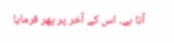آتا ہے۔ اس کے آخر پر پھر فرمایا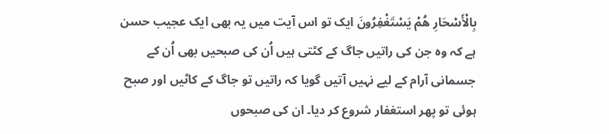بِالْأَسْحَارِ هُمْ يَسْتَغْفِرُونَ ایک تو اس آیت میں یہ بھی ایک عجیب حسن ہے کہ وہ جن کی راتیں جاگ کے کٹتی ہیں اُن کی صبحیں بھی اُن کے جسمانی آرام کے لیے نہیں آتیں گویا کہ راتیں تو جاگ کے کاٹیں اور صبح ہوئی تو پھر استغفار شروع کر دیا۔ ان کی صبحوں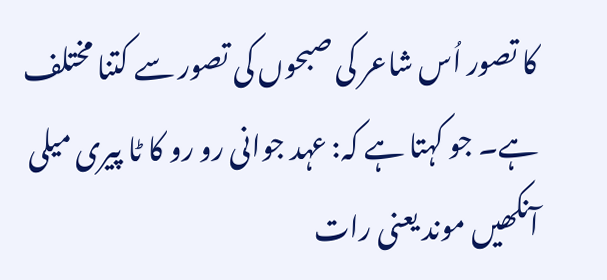کا تصور اُس شاعر کی صبحوں کی تصور سے کتنا مختلف ہے۔ جو کہتا ہے کہ: عہد جوانی رو رو کا ٹا پیری میلی آنکھیں موند یعنی رات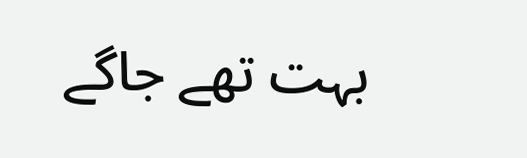بہت تھے جاگے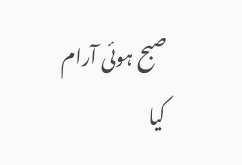صبح ہوئی آرام کیا